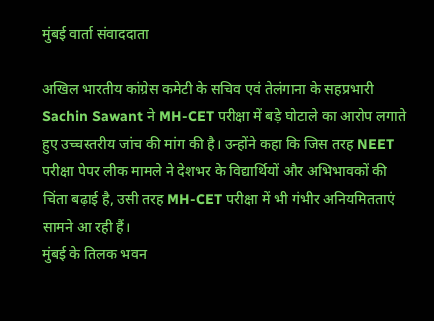मुंबई वार्ता संवाददाता

अखिल भारतीय कांग्रेस कमेटी के सचिव एवं तेलंगाना के सहप्रभारी Sachin Sawant ने MH-CET परीक्षा में बड़े घोटाले का आरोप लगाते हुए उच्चस्तरीय जांच की मांग की है। उन्होंने कहा कि जिस तरह NEET परीक्षा पेपर लीक मामले ने देशभर के विद्यार्थियों और अभिभावकों की चिंता बढ़ाई है, उसी तरह MH-CET परीक्षा में भी गंभीर अनियमितताएं सामने आ रही हैं।
मुंबई के तिलक भवन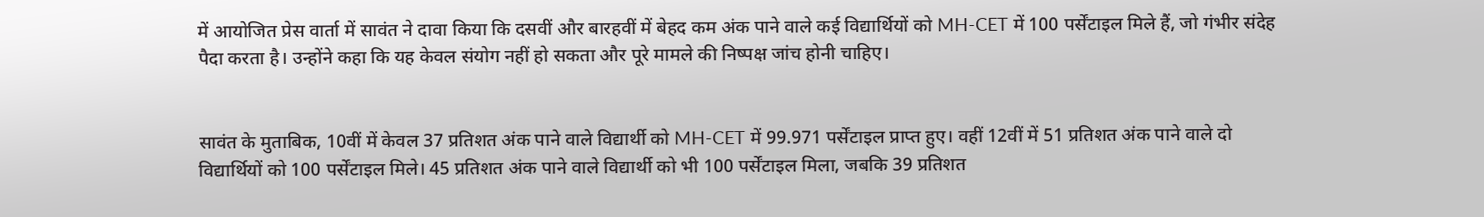में आयोजित प्रेस वार्ता में सावंत ने दावा किया कि दसवीं और बारहवीं में बेहद कम अंक पाने वाले कई विद्यार्थियों को MH-CET में 100 पर्सेंटाइल मिले हैं, जो गंभीर संदेह पैदा करता है। उन्होंने कहा कि यह केवल संयोग नहीं हो सकता और पूरे मामले की निष्पक्ष जांच होनी चाहिए।


सावंत के मुताबिक, 10वीं में केवल 37 प्रतिशत अंक पाने वाले विद्यार्थी को MH-CET में 99.971 पर्सेंटाइल प्राप्त हुए। वहीं 12वीं में 51 प्रतिशत अंक पाने वाले दो विद्यार्थियों को 100 पर्सेंटाइल मिले। 45 प्रतिशत अंक पाने वाले विद्यार्थी को भी 100 पर्सेंटाइल मिला, जबकि 39 प्रतिशत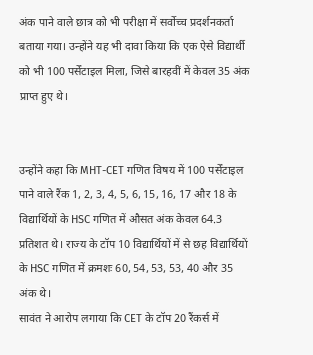अंक पाने वाले छात्र को भी परीक्षा में सर्वोच्च प्रदर्शनकर्ता बताया गया। उन्होंने यह भी दावा किया कि एक ऐसे विद्यार्थी को भी 100 पर्सेंटाइल मिला, जिसे बारहवीं में केवल 35 अंक प्राप्त हुए थे।


उन्होंने कहा कि MHT-CET गणित विषय में 100 पर्सेंटाइल पाने वाले रैंक 1, 2, 3, 4, 5, 6, 15, 16, 17 और 18 के विद्यार्थियों के HSC गणित में औसत अंक केवल 64.3 प्रतिशत थे। राज्य के टॉप 10 विद्यार्थियों में से छह विद्यार्थियों के HSC गणित में क्रमशः 60, 54, 53, 53, 40 और 35 अंक थे।
सावंत ने आरोप लगाया कि CET के टॉप 20 रैंकर्स में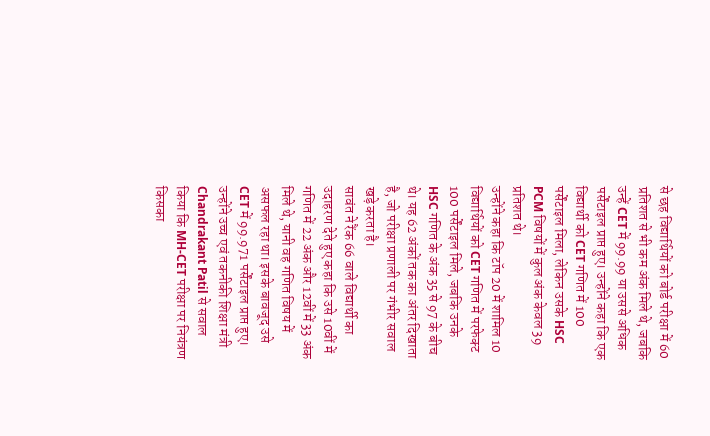से छह विद्यार्थियों को बोर्ड परीक्षा में 60 प्रतिशत से भी कम अंक मिले थे, जबकि उन्हें CET में 99.99 या उससे अधिक पर्सेंटाइल प्राप्त हुए। उन्होंने कहा कि एक विद्यार्थी को CET गणित में 100 पर्सेंटाइल मिला, लेकिन उसके HSC PCM विषयों में कुल अंक केवल 39 प्रतिशत थे।
उन्होंने कहा कि टॉप 20 में शामिल 10 विद्यार्थियों को CET गणित में परफेक्ट 100 पर्सेंटाइल मिले, जबकि उनके HSC गणित के अंक 35 से 97 के बीच थे। यह 62 अंकों तक का अंतर दिखाता है, जो परीक्षा प्रणाली पर गंभीर सवाल खड़े करता है।
सावंत ने रैंक 66 वाले विद्यार्थी का उदाहरण देते हुए कहा कि उसे 10वीं में गणित में 22 अंक और 12वीं में 33 अंक मिले थे, यानी वह गणित विषय में असफल रहा था। इसके बावजूद उसे CET में 99.971 पर्सेंटाइल प्राप्त हुए।
उन्होंने उच्च एवं तकनीकी शिक्षा मंत्री Chandrakant Patil से सवाल किया कि MH-CET परीक्षा पर नियंत्रण किसका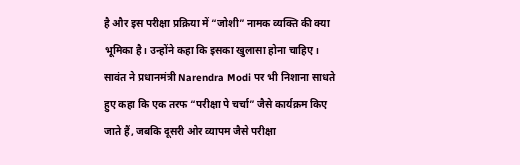है और इस परीक्षा प्रक्रिया में “जोशी” नामक व्यक्ति की क्या भूमिका है। उन्होंने कहा कि इसका खुलासा होना चाहिए।
सावंत ने प्रधानमंत्री Narendra Modi पर भी निशाना साधते हुए कहा कि एक तरफ “परीक्षा पे चर्चा” जैसे कार्यक्रम किए जाते हैं, जबकि दूसरी ओर व्यापम जैसे परीक्षा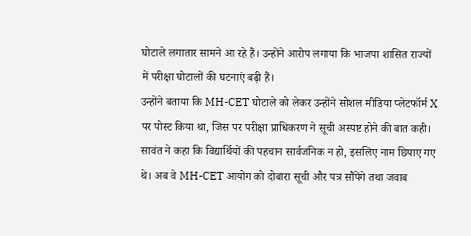घोटाले लगातार सामने आ रहे हैं। उन्होंने आरोप लगाया कि भाजपा शासित राज्यों में परीक्षा घोटालों की घटनाएं बढ़ी हैं।
उन्होंने बताया कि MH-CET घोटाले को लेकर उन्होंने सोशल मीडिया प्लेटफॉर्म X पर पोस्ट किया था, जिस पर परीक्षा प्राधिकरण ने सूची अस्पष्ट होने की बात कही। सावंत ने कहा कि विद्यार्थियों की पहचान सार्वजनिक न हो, इसलिए नाम छिपाए गए थे। अब वे MH-CET आयोग को दोबारा सूची और पत्र सौंपेंगे तथा जवाब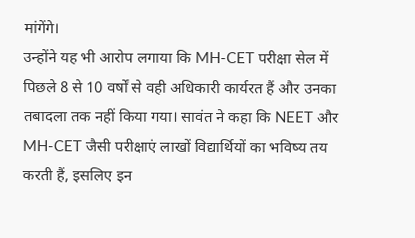मांगेंगे।
उन्होंने यह भी आरोप लगाया कि MH-CET परीक्षा सेल में पिछले 8 से 10 वर्षों से वही अधिकारी कार्यरत हैं और उनका तबादला तक नहीं किया गया। सावंत ने कहा कि NEET और MH-CET जैसी परीक्षाएं लाखों विद्यार्थियों का भविष्य तय करती हैं, इसलिए इन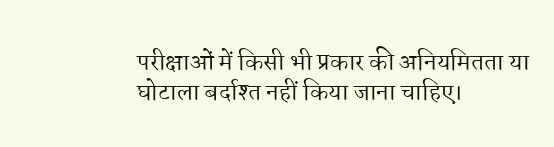परीक्षाओं में किसी भी प्रकार की अनियमितता या घोटाला बर्दाश्त नहीं किया जाना चाहिए।